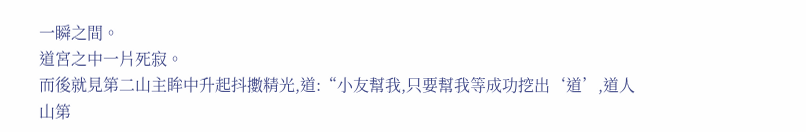一瞬之間。
道宮之中一片死寂。
而後就見第二山主眸中升起抖擻精光,道:“小友幫我,只要幫我等成功挖出‘道’,道人山第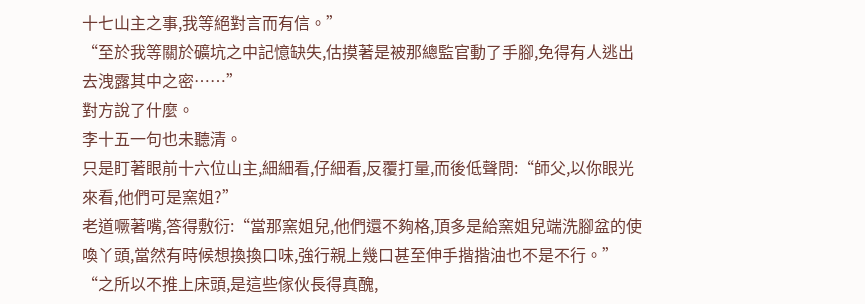十七山主之事,我等絕對言而有信。”
“至於我等關於礦坑之中記憶缺失,估摸著是被那總監官動了手腳,免得有人逃出去洩露其中之密……”
對方說了什麼。
李十五一句也未聽清。
只是盯著眼前十六位山主,細細看,仔細看,反覆打量,而後低聲問:“師父,以你眼光來看,他們可是窯姐?”
老道噘著嘴,答得敷衍:“當那窯姐兒,他們還不夠格,頂多是給窯姐兒端洗腳盆的使喚丫頭,當然有時候想換換口味,強行親上幾口甚至伸手揩揩油也不是不行。”
“之所以不推上床頭,是這些傢伙長得真醜,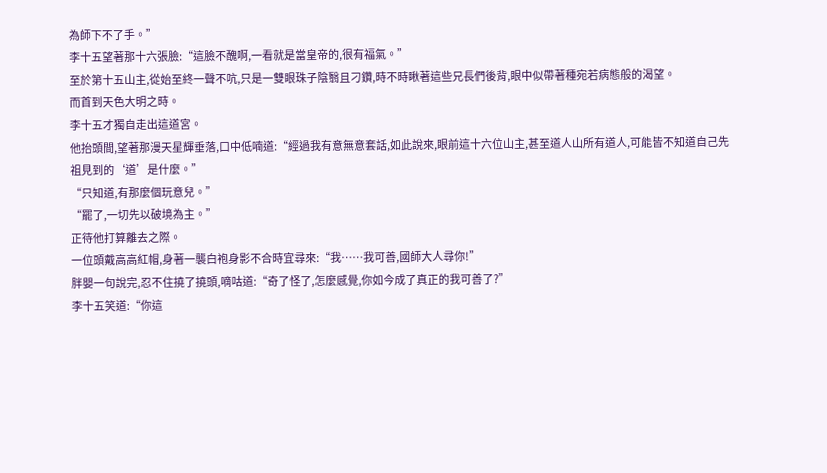為師下不了手。”
李十五望著那十六張臉:“這臉不醜啊,一看就是當皇帝的,很有福氣。”
至於第十五山主,從始至終一聲不吭,只是一雙眼珠子陰翳且刁鑽,時不時瞅著這些兄長們後背,眼中似帶著種宛若病態般的渴望。
而首到天色大明之時。
李十五才獨自走出這道宮。
他抬頭間,望著那漫天星輝垂落,口中低喃道:“經過我有意無意套話,如此說來,眼前這十六位山主,甚至道人山所有道人,可能皆不知道自己先祖見到的‘道’是什麼。”
“只知道,有那麼個玩意兒。”
“罷了,一切先以破境為主。”
正待他打算離去之際。
一位頭戴高高紅帽,身著一襲白袍身影不合時宜尋來:“我……我可善,國師大人尋你!”
胖嬰一句說完,忍不住撓了撓頭,嘀咕道:“奇了怪了,怎麼感覺,你如今成了真正的我可善了?”
李十五笑道:“你這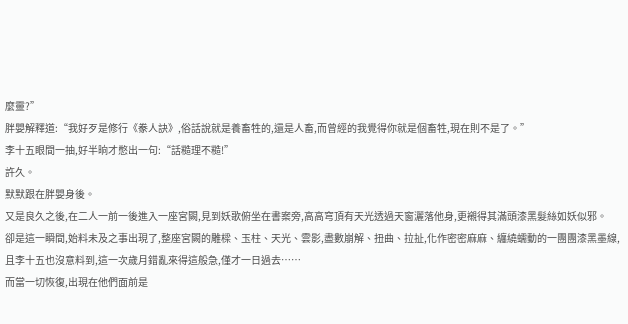麼靈?”
胖嬰解釋道:“我好歹是修行《豢人訣》,俗話說就是養畜牲的,還是人畜,而曾經的我覺得你就是個畜牲,現在則不是了。”
李十五眼間一抽,好半晌才憋出一句:“話糙理不糙!”
許久。
默默跟在胖嬰身後。
又是良久之後,在二人一前一後進入一座宮闕,見到妖歌俯坐在書案旁,高高穹頂有天光透過天窗灑落他身,更襯得其滿頭漆黑髮絲如妖似邪。
卻是這一瞬間,始料未及之事出現了,整座宮闕的雕樑、玉柱、天光、雲影,盡數崩解、扭曲、拉扯,化作密密麻麻、纏繞蠕動的一團團漆黑墨線,且李十五也沒意料到,這一次歲月錯亂來得這般急,僅才一日過去……
而當一切恢復,出現在他們面前是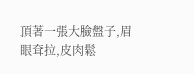頂著一張大臉盤子,眉眼耷拉,皮肉鬆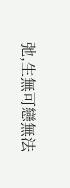弛,生無可戀無法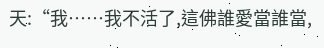天:“我……我不活了,這佛誰愛當誰當,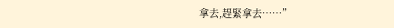拿去,趕緊拿去……”